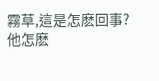霧草,這是怎麽回事?
他怎麽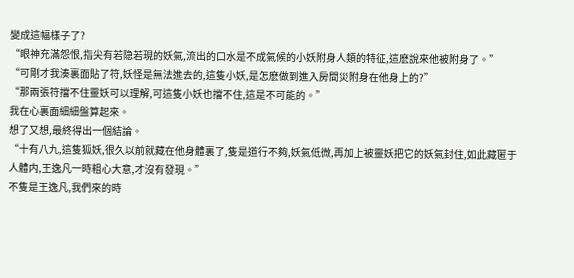變成這幅樣子了?
“眼神充滿怨恨,指尖有若隐若現的妖氣,流出的口水是不成氣候的小妖附身人類的特征,這麽說來他被附身了。”
“可剛才我湊裏面貼了符,妖怪是無法進去的,這隻小妖,是怎麽做到進入房間災附身在他身上的?”
“那兩張符擋不住靈妖可以理解,可這隻小妖也擋不住,這是不可能的。”
我在心裏面細細盤算起來。
想了又想,最終得出一個結論。
“十有八九,這隻狐妖,很久以前就藏在他身體裏了,隻是道行不夠,妖氣低微,再加上被靈妖把它的妖氣封住,如此藏匿于人體内,王逸凡一時粗心大意,才沒有發現。”
不隻是王逸凡,我們來的時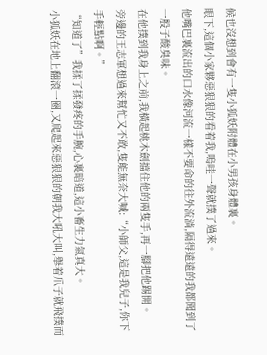候也沒想到會有一隻小狐妖附體在小男孩身體裏。
眼下,這個小家夥惡狠狠的看着我,嗚哇一聲就撲了過來。
他嘴巴裏流出的口水像河流一樣不要命的往外流淌,隔得遠遠的我都聞到了一股子酸臭味。
在他撲到我身上之前,我橫起桃木劍擋住他的兩隻手,再一腳把他踢開。
旁邊的王志軍想過來幫忙又不敢,隻能無奈大喊:“小師父,這是我兒子,你下手輕點啊。”
“知道了”我揉了揉發疼的手腕,心裏暗道,這小畜生力氣真大。
小狐妖在地上翻滾一圈,又爬起來惡狠狠的朝我大吼大叫,舉着爪子就飛撲而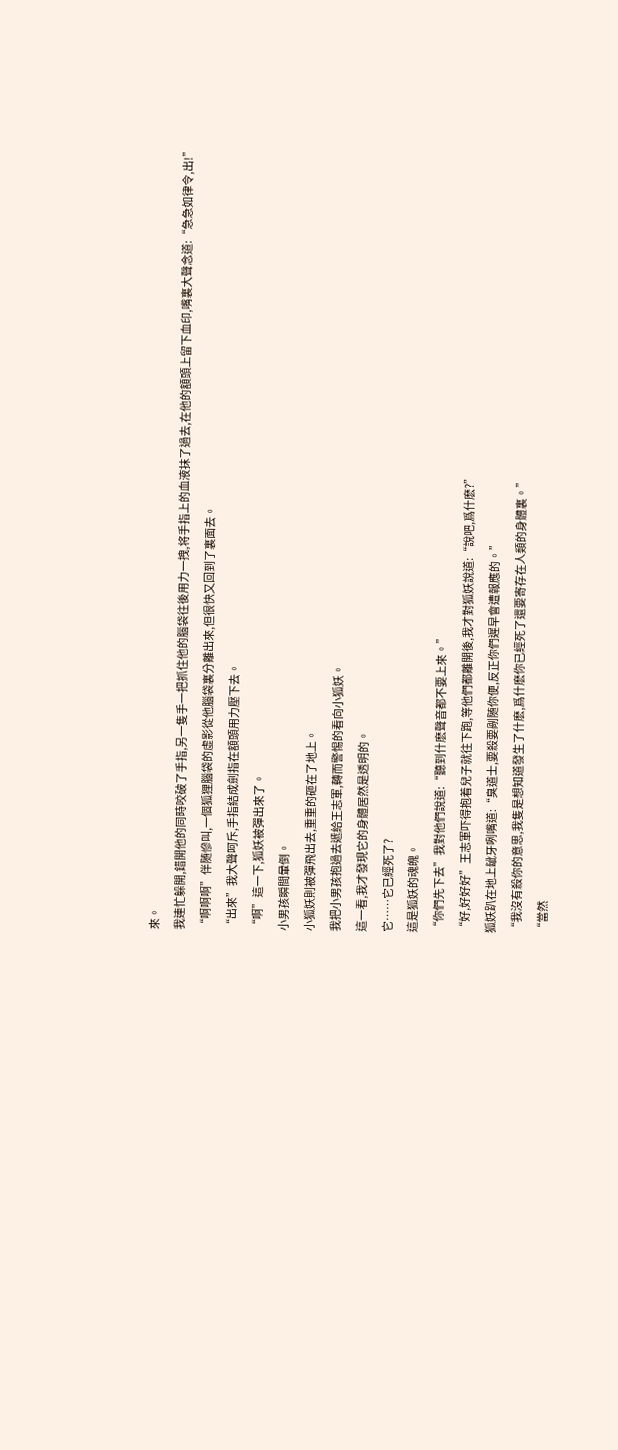來。
我連忙躲開,錯開他的同時咬破了手指,另一隻手一把抓住他的腦袋往後用力一拽,将手指上的血液抹了過去,在他的額頭上留下血印,嘴裏大聲念道:“急急如律令,出!”
“啊啊啊”伴随慘叫,一個狐狸腦袋的虛影從他腦袋裏分離出來,但很快又回到了裏面去。
“出來”我大聲呵斥,手指結成劍指在額頭用力壓下去。
“啊”這一下,狐妖被彈出來了。
小男孩瞬間暈倒。
小狐妖則被彈飛出去,重重的砸在了地上。
我把小男孩抱過去遞給王志軍,轉而警惕的看向小狐妖。
這一看,我才發現它的身體居然是透明的。
它……它已經死了?
這是狐妖的魂魄。
“你們先下去”我對他們說道:“聽到什麽聲音都不要上來。”
“好,好好好”王志軍吓得抱着兒子就往下跑,等他們都離開後,我才對狐妖說道:“說吧,爲什麽?”
狐妖趴在地上龇牙咧嘴道:“臭道士,要殺要剮随你便,反正你們遲早會遭報應的。”
“我沒有殺你的意思,我隻是想知道發生了什麽,爲什麽你已經死了還要寄存在人類的身體裏。”
“當然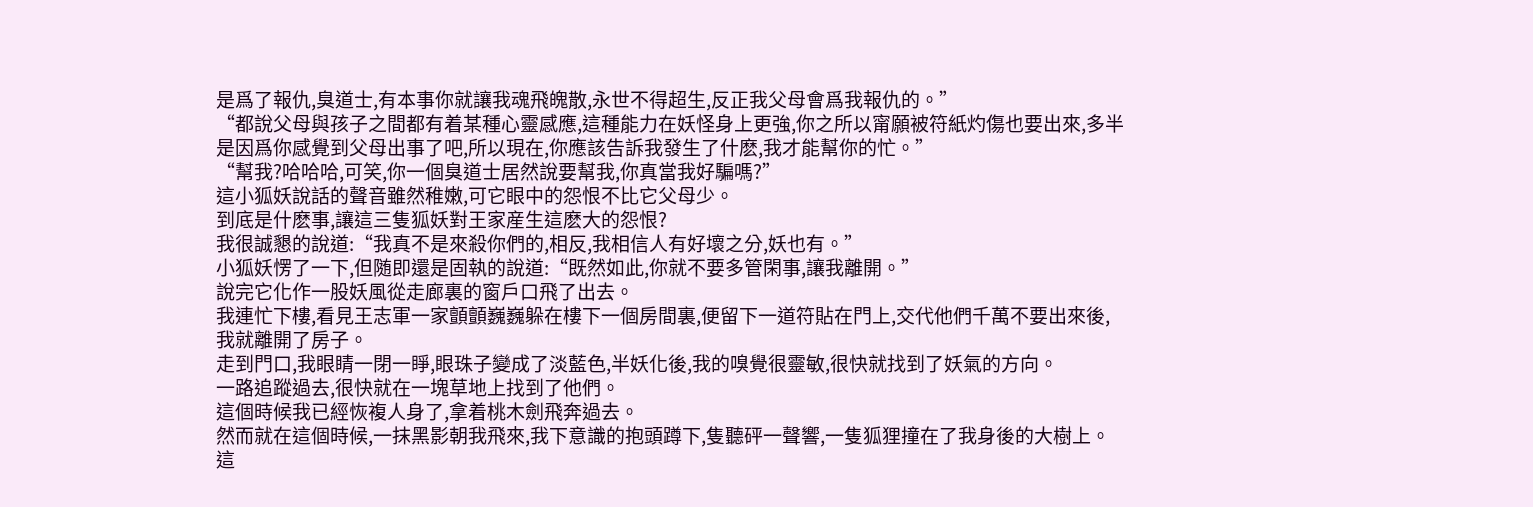是爲了報仇,臭道士,有本事你就讓我魂飛魄散,永世不得超生,反正我父母會爲我報仇的。”
“都說父母與孩子之間都有着某種心靈感應,這種能力在妖怪身上更強,你之所以甯願被符紙灼傷也要出來,多半是因爲你感覺到父母出事了吧,所以現在,你應該告訴我發生了什麽,我才能幫你的忙。”
“幫我?哈哈哈,可笑,你一個臭道士居然說要幫我,你真當我好騙嗎?”
這小狐妖說話的聲音雖然稚嫩,可它眼中的怨恨不比它父母少。
到底是什麽事,讓這三隻狐妖對王家産生這麽大的怨恨?
我很誠懇的說道:“我真不是來殺你們的,相反,我相信人有好壞之分,妖也有。”
小狐妖愣了一下,但随即還是固執的說道:“既然如此,你就不要多管閑事,讓我離開。”
說完它化作一股妖風從走廊裏的窗戶口飛了出去。
我連忙下樓,看見王志軍一家顫顫巍巍躲在樓下一個房間裏,便留下一道符貼在門上,交代他們千萬不要出來後,我就離開了房子。
走到門口,我眼睛一閉一睜,眼珠子變成了淡藍色,半妖化後,我的嗅覺很靈敏,很快就找到了妖氣的方向。
一路追蹤過去,很快就在一塊草地上找到了他們。
這個時候我已經恢複人身了,拿着桃木劍飛奔過去。
然而就在這個時候,一抹黑影朝我飛來,我下意識的抱頭蹲下,隻聽砰一聲響,一隻狐狸撞在了我身後的大樹上。
這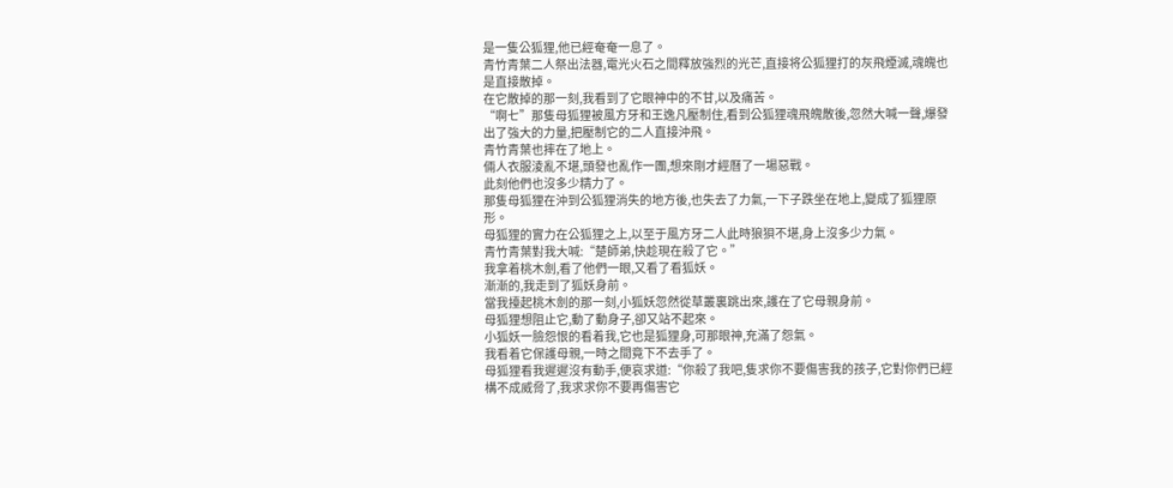是一隻公狐狸,他已經奄奄一息了。
青竹青葉二人祭出法器,電光火石之間釋放強烈的光芒,直接将公狐狸打的灰飛煙滅,魂魄也是直接散掉。
在它散掉的那一刻,我看到了它眼神中的不甘,以及痛苦。
“啊七”那隻母狐狸被風方牙和王逸凡壓制住,看到公狐狸魂飛魄散後,忽然大喊一聲,爆發出了強大的力量,把壓制它的二人直接沖飛。
青竹青葉也摔在了地上。
倆人衣服淩亂不堪,頭發也亂作一團,想來剛才經曆了一場惡戰。
此刻他們也沒多少精力了。
那隻母狐狸在沖到公狐狸消失的地方後,也失去了力氣,一下子跌坐在地上,變成了狐狸原形。
母狐狸的實力在公狐狸之上,以至于風方牙二人此時狼狽不堪,身上沒多少力氣。
青竹青葉對我大喊:“楚師弟,快趁現在殺了它。”
我拿着桃木劍,看了他們一眼,又看了看狐妖。
漸漸的,我走到了狐妖身前。
當我擡起桃木劍的那一刻,小狐妖忽然從草叢裏跳出來,護在了它母親身前。
母狐狸想阻止它,動了動身子,卻又站不起來。
小狐妖一臉怨恨的看着我,它也是狐狸身,可那眼神,充滿了怨氣。
我看着它保護母親,一時之間竟下不去手了。
母狐狸看我遲遲沒有動手,便哀求道:“你殺了我吧,隻求你不要傷害我的孩子,它對你們已經構不成威脅了,我求求你不要再傷害它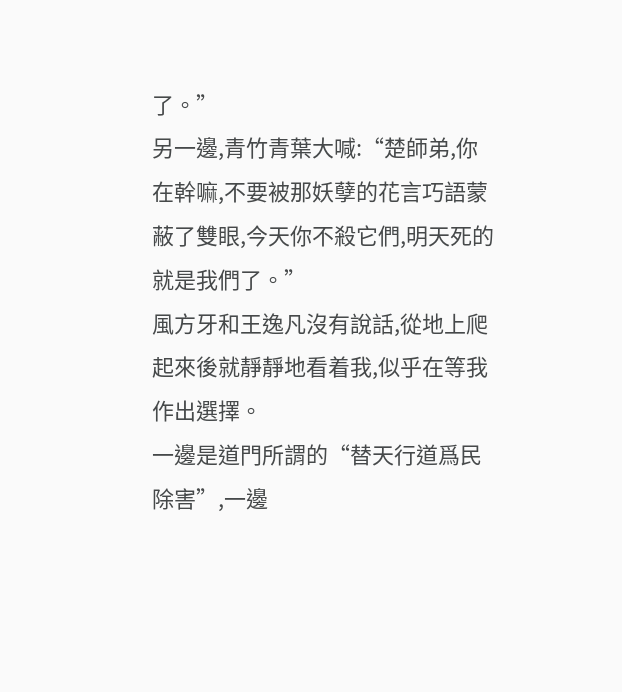了。”
另一邊,青竹青葉大喊:“楚師弟,你在幹嘛,不要被那妖孽的花言巧語蒙蔽了雙眼,今天你不殺它們,明天死的就是我們了。”
風方牙和王逸凡沒有說話,從地上爬起來後就靜靜地看着我,似乎在等我作出選擇。
一邊是道門所謂的“替天行道爲民除害”,一邊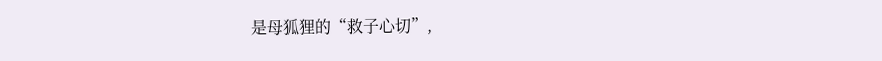是母狐狸的“救子心切”,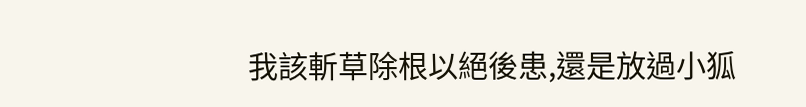我該斬草除根以絕後患,還是放過小狐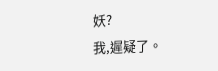妖?
我,遲疑了。